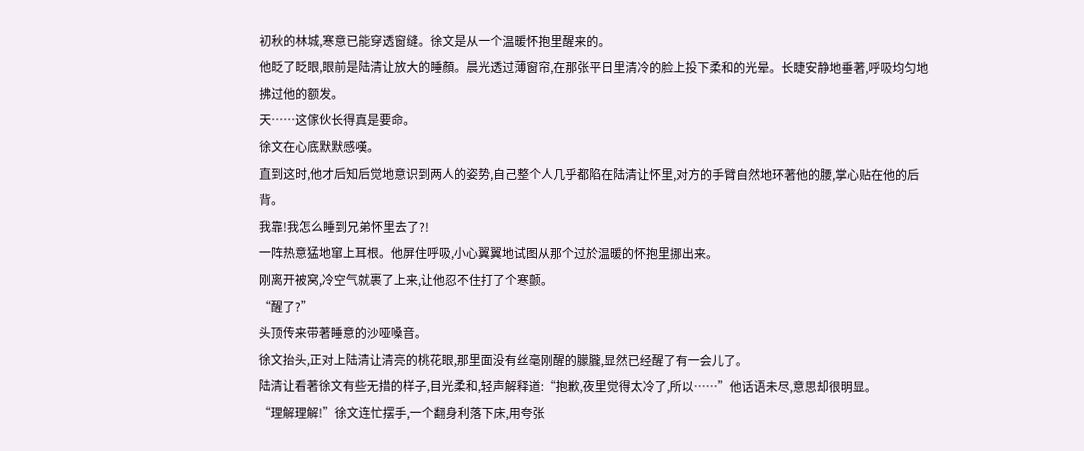初秋的林城,寒意已能穿透窗缝。徐文是从一个温暖怀抱里醒来的。
他眨了眨眼,眼前是陆清让放大的睡顏。晨光透过薄窗帘,在那张平日里清冷的脸上投下柔和的光晕。长睫安静地垂著,呼吸均匀地拂过他的额发。
天……这傢伙长得真是要命。
徐文在心底默默感嘆。
直到这时,他才后知后觉地意识到两人的姿势,自己整个人几乎都陷在陆清让怀里,对方的手臂自然地环著他的腰,掌心贴在他的后背。
我靠!我怎么睡到兄弟怀里去了?!
一阵热意猛地窜上耳根。他屏住呼吸,小心翼翼地试图从那个过於温暖的怀抱里挪出来。
刚离开被窝,冷空气就裹了上来,让他忍不住打了个寒颤。
“醒了?”
头顶传来带著睡意的沙哑嗓音。
徐文抬头,正对上陆清让清亮的桃花眼,那里面没有丝毫刚醒的朦朧,显然已经醒了有一会儿了。
陆清让看著徐文有些无措的样子,目光柔和,轻声解释道:“抱歉,夜里觉得太冷了,所以……”他话语未尽,意思却很明显。
“理解理解!”徐文连忙摆手,一个翻身利落下床,用夸张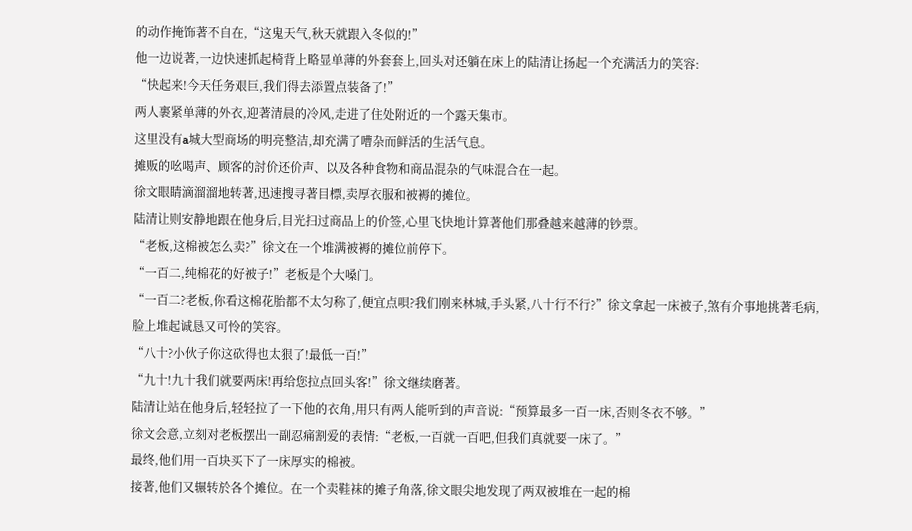的动作掩饰著不自在,“这鬼天气,秋天就跟入冬似的!”
他一边说著,一边快速抓起椅背上略显单薄的外套套上,回头对还躺在床上的陆清让扬起一个充满活力的笑容:
“快起来!今天任务艰巨,我们得去添置点装备了!”
两人裹紧单薄的外衣,迎著清晨的冷风,走进了住处附近的一个露天集市。
这里没有a城大型商场的明亮整洁,却充满了嘈杂而鲜活的生活气息。
摊贩的吆喝声、顾客的討价还价声、以及各种食物和商品混杂的气味混合在一起。
徐文眼睛滴溜溜地转著,迅速搜寻著目標,卖厚衣服和被褥的摊位。
陆清让则安静地跟在他身后,目光扫过商品上的价签,心里飞快地计算著他们那叠越来越薄的钞票。
“老板,这棉被怎么卖?”徐文在一个堆满被褥的摊位前停下。
“一百二,纯棉花的好被子!”老板是个大嗓门。
“一百二?老板,你看这棉花胎都不太匀称了,便宜点唄?我们刚来林城,手头紧,八十行不行?”徐文拿起一床被子,煞有介事地挑著毛病,脸上堆起诚恳又可怜的笑容。
“八十?小伙子你这砍得也太狠了!最低一百!”
“九十!九十我们就要两床!再给您拉点回头客!”徐文继续磨著。
陆清让站在他身后,轻轻拉了一下他的衣角,用只有两人能听到的声音说:“预算最多一百一床,否则冬衣不够。”
徐文会意,立刻对老板摆出一副忍痛割爱的表情:“老板,一百就一百吧,但我们真就要一床了。”
最终,他们用一百块买下了一床厚实的棉被。
接著,他们又辗转於各个摊位。在一个卖鞋袜的摊子角落,徐文眼尖地发现了两双被堆在一起的棉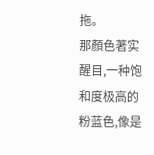拖。
那顏色著实醒目,一种饱和度极高的粉蓝色,像是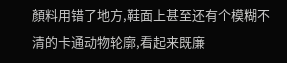顏料用错了地方,鞋面上甚至还有个模糊不清的卡通动物轮廓,看起来既廉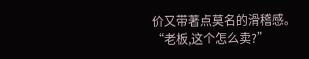价又带著点莫名的滑稽感。
“老板,这个怎么卖?”